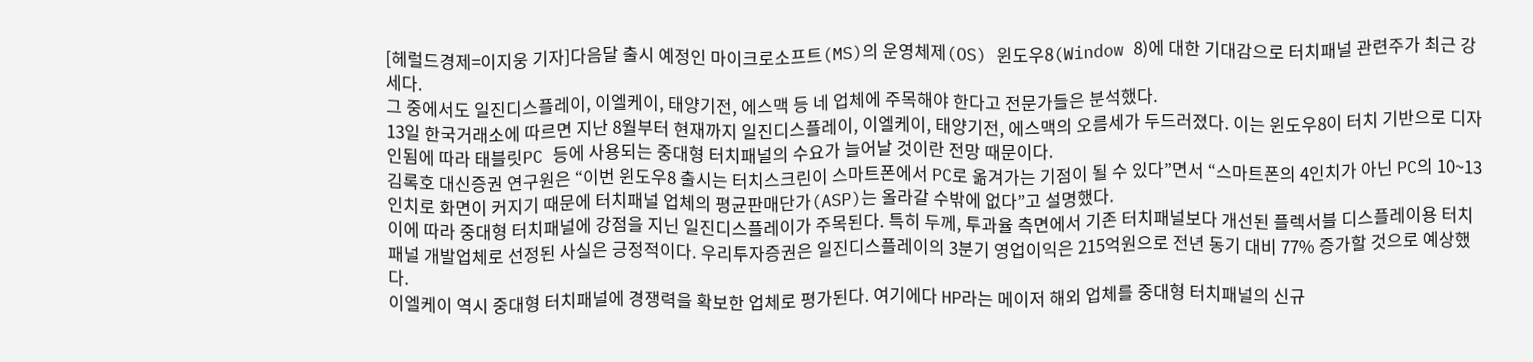[헤럴드경제=이지웅 기자]다음달 출시 예정인 마이크로소프트(MS)의 운영체제(OS) 윈도우8(Window 8)에 대한 기대감으로 터치패널 관련주가 최근 강세다.
그 중에서도 일진디스플레이, 이엘케이, 태양기전, 에스맥 등 네 업체에 주목해야 한다고 전문가들은 분석했다.
13일 한국거래소에 따르면 지난 8월부터 현재까지 일진디스플레이, 이엘케이, 태양기전, 에스맥의 오름세가 두드러졌다. 이는 윈도우8이 터치 기반으로 디자인됨에 따라 태블릿PC 등에 사용되는 중대형 터치패널의 수요가 늘어날 것이란 전망 때문이다.
김록호 대신증권 연구원은 “이번 윈도우8 출시는 터치스크린이 스마트폰에서 PC로 옮겨가는 기점이 될 수 있다”면서 “스마트폰의 4인치가 아닌 PC의 10~13인치로 화면이 커지기 때문에 터치패널 업체의 평균판매단가(ASP)는 올라갈 수밖에 없다”고 설명했다.
이에 따라 중대형 터치패널에 강점을 지닌 일진디스플레이가 주목된다. 특히 두께, 투과율 측면에서 기존 터치패널보다 개선된 플렉서블 디스플레이용 터치패널 개발업체로 선정된 사실은 긍정적이다. 우리투자증권은 일진디스플레이의 3분기 영업이익은 215억원으로 전년 동기 대비 77% 증가할 것으로 예상했다.
이엘케이 역시 중대형 터치패널에 경쟁력을 확보한 업체로 평가된다. 여기에다 HP라는 메이저 해외 업체를 중대형 터치패널의 신규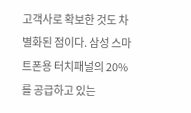고객사로 확보한 것도 차별화된 점이다. 삼성 스마트폰용 터치패널의 20%를 공급하고 있는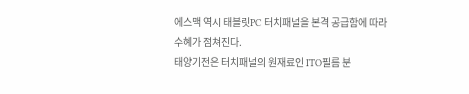에스맥 역시 태블릿PC 터치패널을 본격 공급함에 따라 수혜가 점쳐진다.
태양기전은 터치패널의 원재료인 ITO필름 분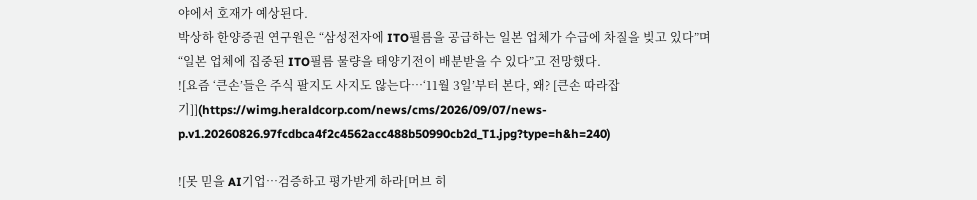야에서 호재가 예상된다.
박상하 한양증권 연구원은 “삼성전자에 ITO필름을 공급하는 일본 업체가 수급에 차질을 빚고 있다”며 “일본 업체에 집중된 ITO필름 물량을 태양기전이 배분받을 수 있다”고 전망했다.
![요즘 ‘큰손’들은 주식 팔지도 사지도 않는다…‘11월 3일’부터 본다, 왜? [큰손 따라잡기]](https://wimg.heraldcorp.com/news/cms/2026/09/07/news-p.v1.20260826.97fcdbca4f2c4562acc488b50990cb2d_T1.jpg?type=h&h=240)

![못 믿을 AI기업…검증하고 평가받게 하라[머브 히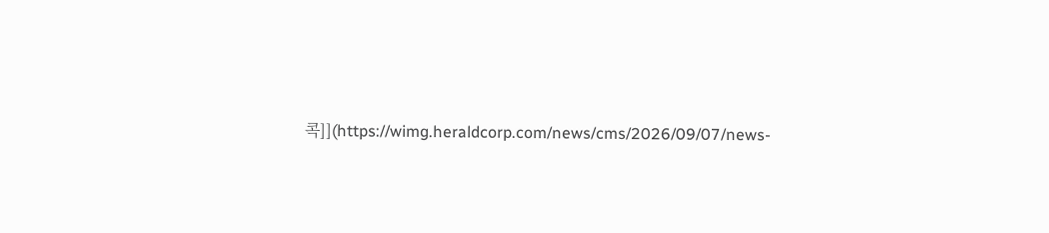콕]](https://wimg.heraldcorp.com/news/cms/2026/09/07/news-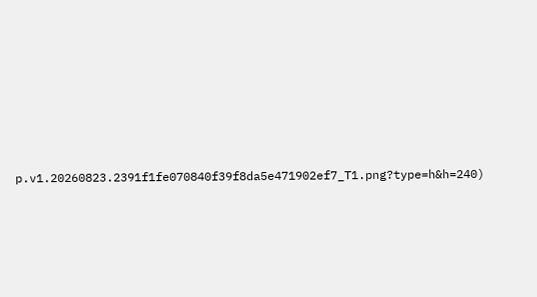p.v1.20260823.2391f1fe070840f39f8da5e471902ef7_T1.png?type=h&h=240)